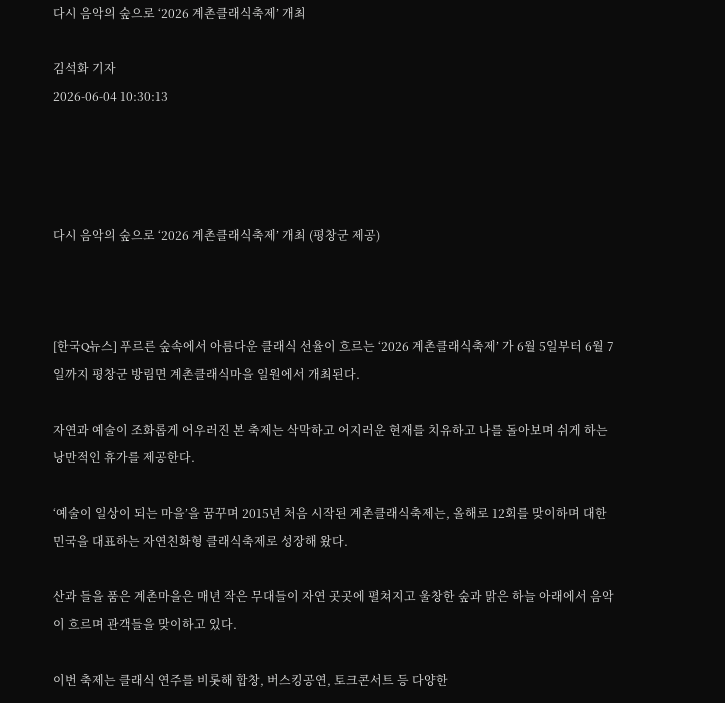다시 음악의 숲으로 ‘2026 계촌클래식축제’ 개최

김석화 기자
2026-06-04 10:30:13




다시 음악의 숲으로 ‘2026 계촌클래식축제’ 개최 (평창군 제공)



[한국Q뉴스] 푸르른 숲속에서 아름다운 클래식 선율이 흐르는 ‘2026 계촌클래식축제’ 가 6월 5일부터 6월 7일까지 평창군 방림면 계촌클래식마을 일원에서 개최된다.

자연과 예술이 조화롭게 어우러진 본 축제는 삭막하고 어지러운 현재를 치유하고 나를 돌아보며 쉬게 하는 낭만적인 휴가를 제공한다.

‘예술이 일상이 되는 마을’을 꿈꾸며 2015년 처음 시작된 계촌클래식축제는, 올해로 12회를 맞이하며 대한민국을 대표하는 자연친화형 클래식축제로 성장해 왔다.

산과 들을 품은 계촌마을은 매년 작은 무대들이 자연 곳곳에 펼쳐지고 울창한 숲과 맑은 하늘 아래에서 음악이 흐르며 관객들을 맞이하고 있다.

이번 축제는 클래식 연주를 비롯해 합창, 버스킹공연, 토크콘서트 등 다양한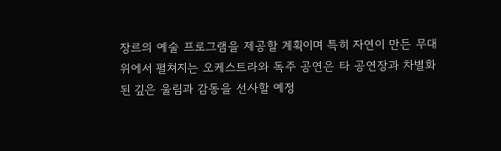장르의 예술 프로그램을 제공할 계획이며 특히 자연이 만든 무대 위에서 펼쳐지는 오케스트라와 독주 공연은 타 공연장과 차별화된 깊은 울림과 감동을 선사할 예정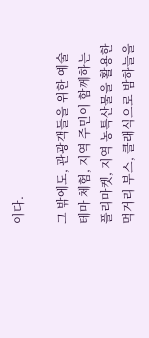이다.

그 밖에도, 관광객들을 위한 예술 테마 체험, 지역 주민이 함께하는 플리마켓, 지역 농특산물을 활용한 먹거리 부스, 클래식으로 밤하늘을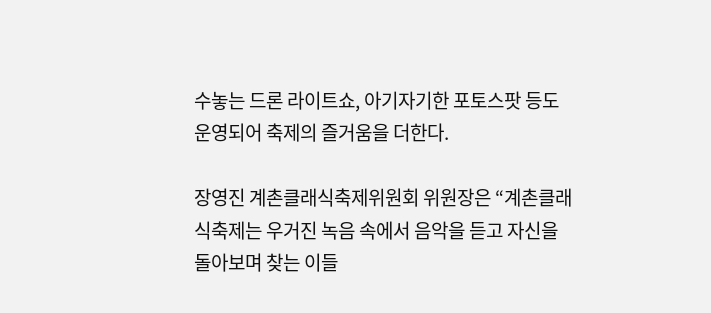수놓는 드론 라이트쇼, 아기자기한 포토스팟 등도 운영되어 축제의 즐거움을 더한다.

장영진 계촌클래식축제위원회 위원장은 “계촌클래식축제는 우거진 녹음 속에서 음악을 듣고 자신을 돌아보며 찾는 이들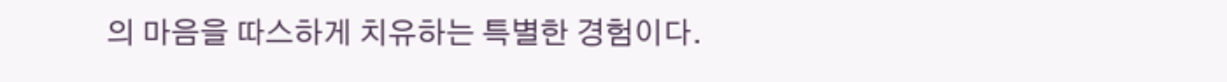의 마음을 따스하게 치유하는 특별한 경험이다.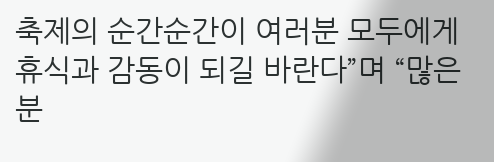축제의 순간순간이 여러분 모두에게 휴식과 감동이 되길 바란다”며 “많은 분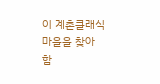이 계촌클래식마을을 찾아 함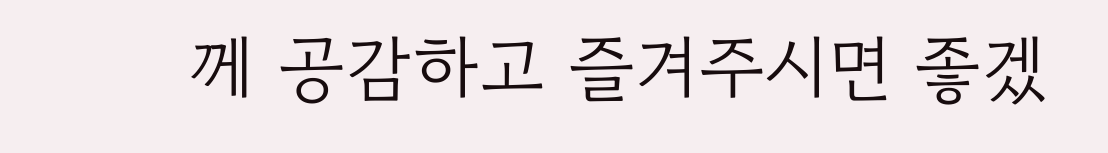께 공감하고 즐겨주시면 좋겠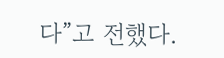다”고 전했다.